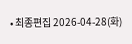• 최종편집 2026-04-28(화)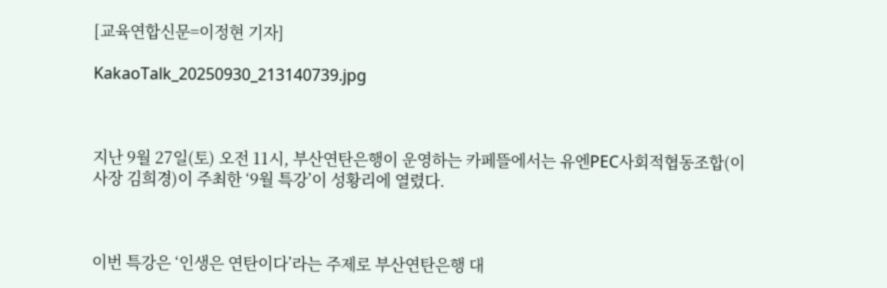[교육연합신문=이정현 기자]

KakaoTalk_20250930_213140739.jpg



지난 9월 27일(토) 오전 11시, 부산연탄은행이 운영하는 카페뜰에서는 유엔PEC사회적협동조합(이사장 김희경)이 주최한 ‘9월 특강’이 성황리에 열렸다.



이번 특강은 ‘인생은 연탄이다’라는 주제로 부산연탄은행 대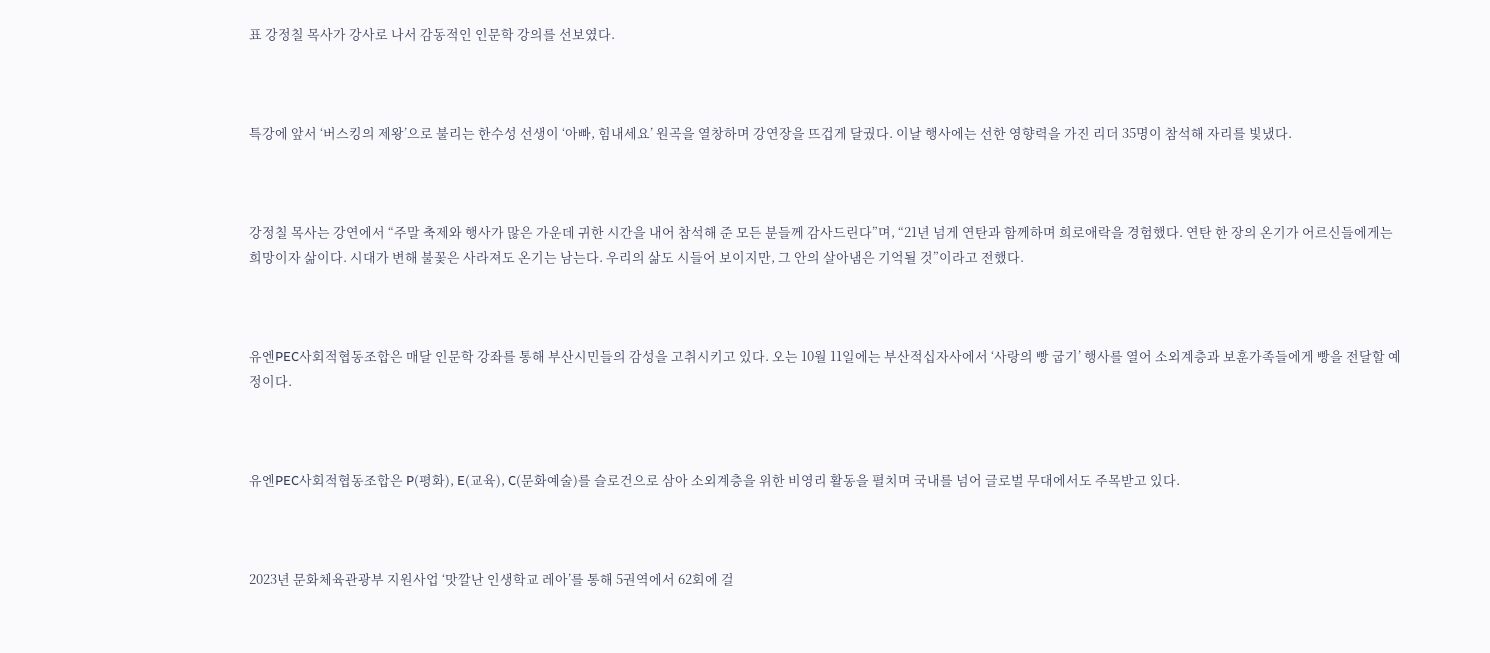표 강정칠 목사가 강사로 나서 감동적인 인문학 강의를 선보였다.



특강에 앞서 ‘버스킹의 제왕’으로 불리는 한수성 선생이 ‘아빠, 힘내세요’ 원곡을 열창하며 강연장을 뜨겁게 달궜다. 이날 행사에는 선한 영향력을 가진 리더 35명이 참석해 자리를 빛냈다.



강정칠 목사는 강연에서 “주말 축제와 행사가 많은 가운데 귀한 시간을 내어 참석해 준 모든 분들께 감사드린다”며, “21년 넘게 연탄과 함께하며 희로애락을 경험했다. 연탄 한 장의 온기가 어르신들에게는 희망이자 삶이다. 시대가 변해 불꽃은 사라져도 온기는 남는다. 우리의 삶도 시들어 보이지만, 그 안의 살아냄은 기억될 것”이라고 전했다.



유엔PEC사회적협동조합은 매달 인문학 강좌를 통해 부산시민들의 감성을 고취시키고 있다. 오는 10월 11일에는 부산적십자사에서 ‘사랑의 빵 굽기’ 행사를 열어 소외계층과 보훈가족들에게 빵을 전달할 예정이다.



유엔PEC사회적협동조합은 P(평화), E(교육), C(문화예술)를 슬로건으로 삼아 소외계층을 위한 비영리 활동을 펼치며 국내를 넘어 글로벌 무대에서도 주목받고 있다.



2023년 문화체육관광부 지원사업 ‘맛깔난 인생학교 레아’를 통해 5권역에서 62회에 걸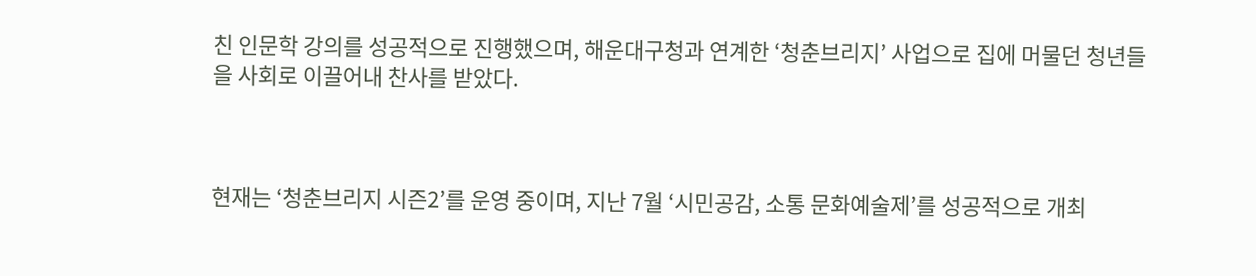친 인문학 강의를 성공적으로 진행했으며, 해운대구청과 연계한 ‘청춘브리지’ 사업으로 집에 머물던 청년들을 사회로 이끌어내 찬사를 받았다.



현재는 ‘청춘브리지 시즌2’를 운영 중이며, 지난 7월 ‘시민공감, 소통 문화예술제’를 성공적으로 개최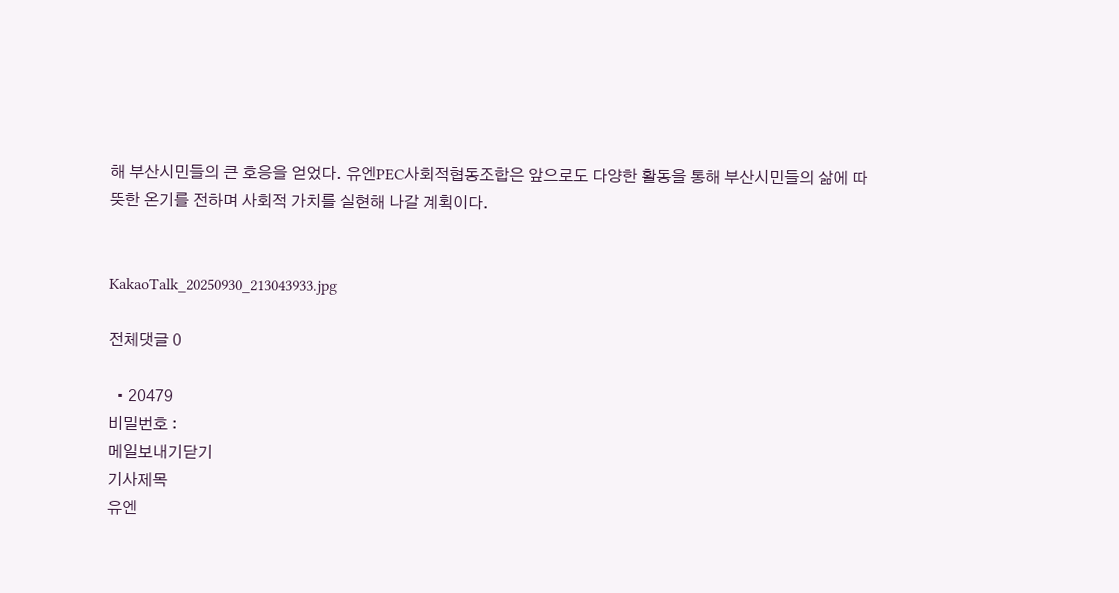해 부산시민들의 큰 호응을 얻었다. 유엔PEC사회적협동조합은 앞으로도 다양한 활동을 통해 부산시민들의 삶에 따뜻한 온기를 전하며 사회적 가치를 실현해 나갈 계획이다.


KakaoTalk_20250930_213043933.jpg

전체댓글 0

  • 20479
비밀번호 :
메일보내기닫기
기사제목
유엔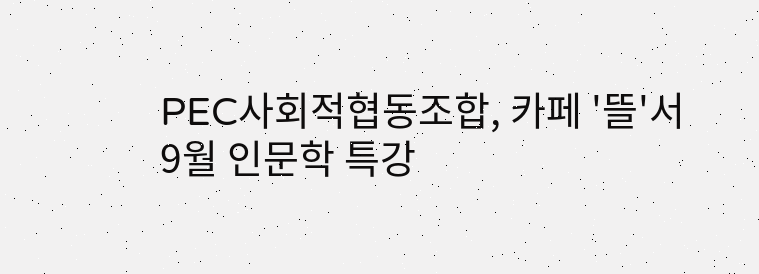PEC사회적협동조합, 카페 '뜰'서 9월 인문학 특강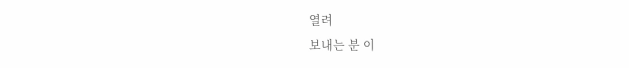열려
보내는 분 이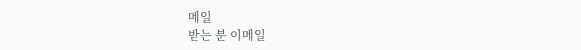메일
받는 분 이메일